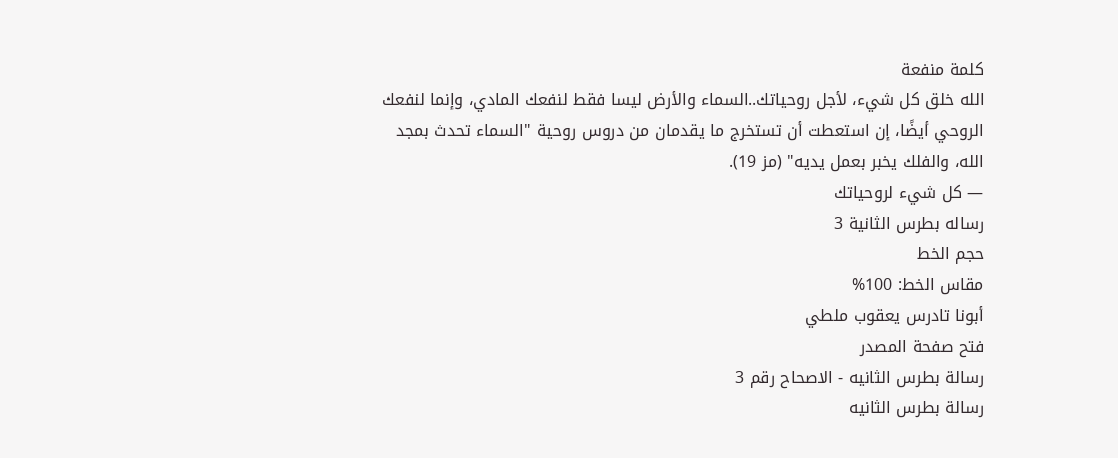كلمة منفعة
الله خلق كل شيء، لأجل روحياتك..السماء والأرض ليسا فقط لنفعك المادي، وإنما لنفعك الروحي أيضًا، إن استعطت أن تستخرج ما يقدمان من دروس روحية "السماء تحدث بمجد الله، والفلك يخبر بعمل يديه" (مز 19).
— كل شيء لروحياتك
رساله بطرس الثانية 3
حجم الخط
مقاس الخط: 100%
أبونا تادرس يعقوب ملطي
فتح صفحة المصدر
رسالة بطرس الثانيه - الاصحاح رقم 3
رسالة بطرس الثانيه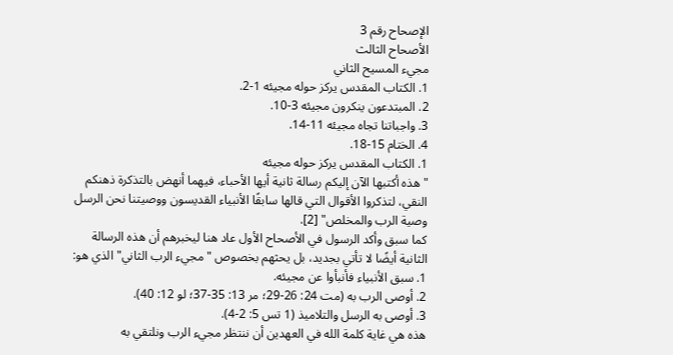الإصحاح رقم 3
الأصحاح الثالث
مجيء المسيح الثاني
1. الكتاب المقدس يركز حوله مجيئه 1-2.
2. المبتدعون ينكرون مجيئه 3-10.
3. واجباتنا تجاه مجيئه 11-14.
4. الختام 15-18.
1. الكتاب المقدس يركز حوله مجيئه
"هذه أكتبها الآن إليكم رسالة ثانية أيها الأحباء، فيهما أنهض بالتذكرة ذهنكم النقي، لتذكروا الأقوال التي قالها سابقًا الأنبياء القديسون ووصيتنا نحن الرسل وصية الرب والمخلص" [2].
كما سبق وأكد الرسول في الأصحاح الأول عاد هنا ليخبرهم أن هذه الرسالة الثانية أيضًا لا تأتي بجديد، بل يحثهم بخصوص "مجيء الرب الثاني" الذي هو:
1. سبق الأنبياء فأنبأوا عن مجيئه.
2. أوصى الرب به (مت 24: 26-29؛ مر 13: 35-37؛ لو 12: 40).
3. أوصى به الرسل والتلاميذ (1 تس 5: 2-4).
هذه هي غاية كلمة الله في العهدين أن ننتظر مجيء الرب ونلتقي به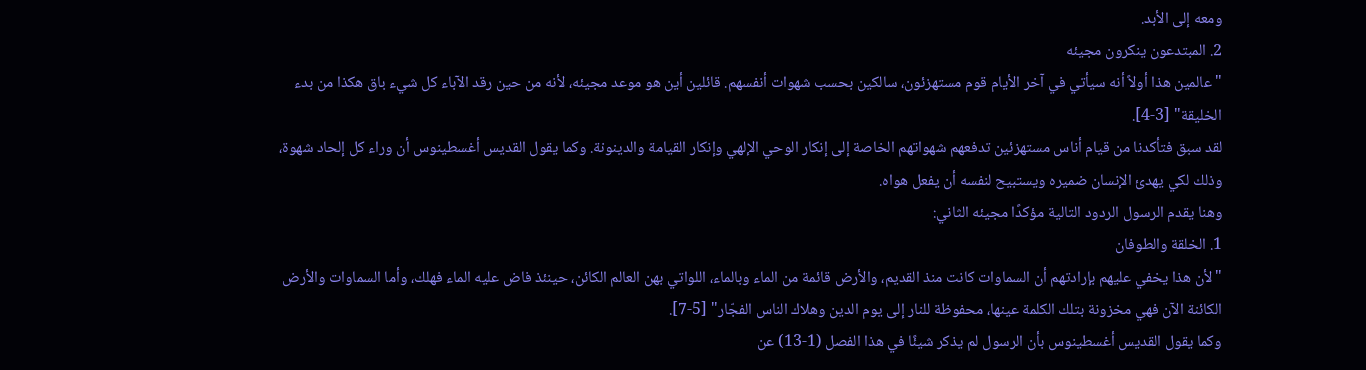ومعه إلى الأبد.
2. المبتدعون ينكرون مجيئه
"عالمين هذا أولاً أنه سيأتي في آخر الأيام قوم مستهزئون، سالكين بحسب شهوات أنفسهم. قائلين أين هو موعد مجيئه، لأنه من حين رقد الآباء كل شيء باق هكذا من بدء الخليقة" [3-4].
لقد سبق فتأكدنا من قيام أناس مستهزئين تدفعهم شهواتهم الخاصة إلى إنكار الوحي الإلهي وإنكار القيامة والدينونة. وكما يقول القديس أغسطينوس أن وراء كل إلحاد شهوة، وذلك لكي يهدئ الإنسان ضميره ويستبيح لنفسه أن يفعل هواه.
وهنا يقدم الرسول الردود التالية مؤكدًا مجيئه الثاني:
1. الخلقة والطوفان
"لأن هذا يخفي عليهم بإرادتهم أن السماوات كانت منذ القديم، والأرض قائمة من الماء وبالماء، اللواتي بهن العالم الكائن، حينئذ فاض عليه الماء فهلك، وأما السماوات والأرض الكائنة الآن فهي مخزونة بتلك الكلمة عينها، محفوظة للنار إلى يوم الدين وهلاك الناس الفجّار" [5-7].
وكما يقول القديس أغسطينوس بأن الرسول لم يذكر شيئًا في هذا الفصل (1-13) عن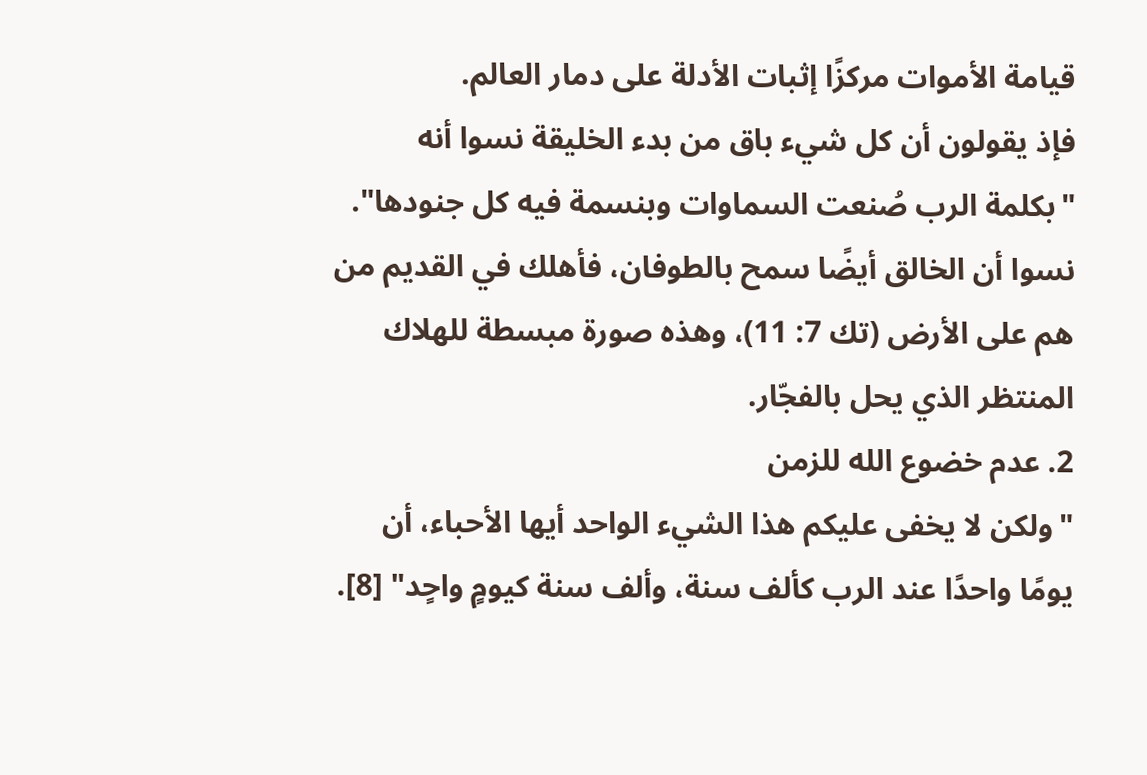قيامة الأموات مركزًا إثبات الأدلة على دمار العالم.
فإذ يقولون أن كل شيء باق من بدء الخليقة نسوا أنه "بكلمة الرب صُنعت السماوات وبنسمة فيه كل جنودها". نسوا أن الخالق أيضًا سمح بالطوفان، فأهلك في القديم من هم على الأرض (تك 7: 11)، وهذه صورة مبسطة للهلاك المنتظر الذي يحل بالفجّار.
2. عدم خضوع الله للزمن
"ولكن لا يخفى عليكم هذا الشيء الواحد أيها الأحباء، أن يومًا واحدًا عند الرب كألف سنة، وألف سنة كيومٍ واحٍد" [8].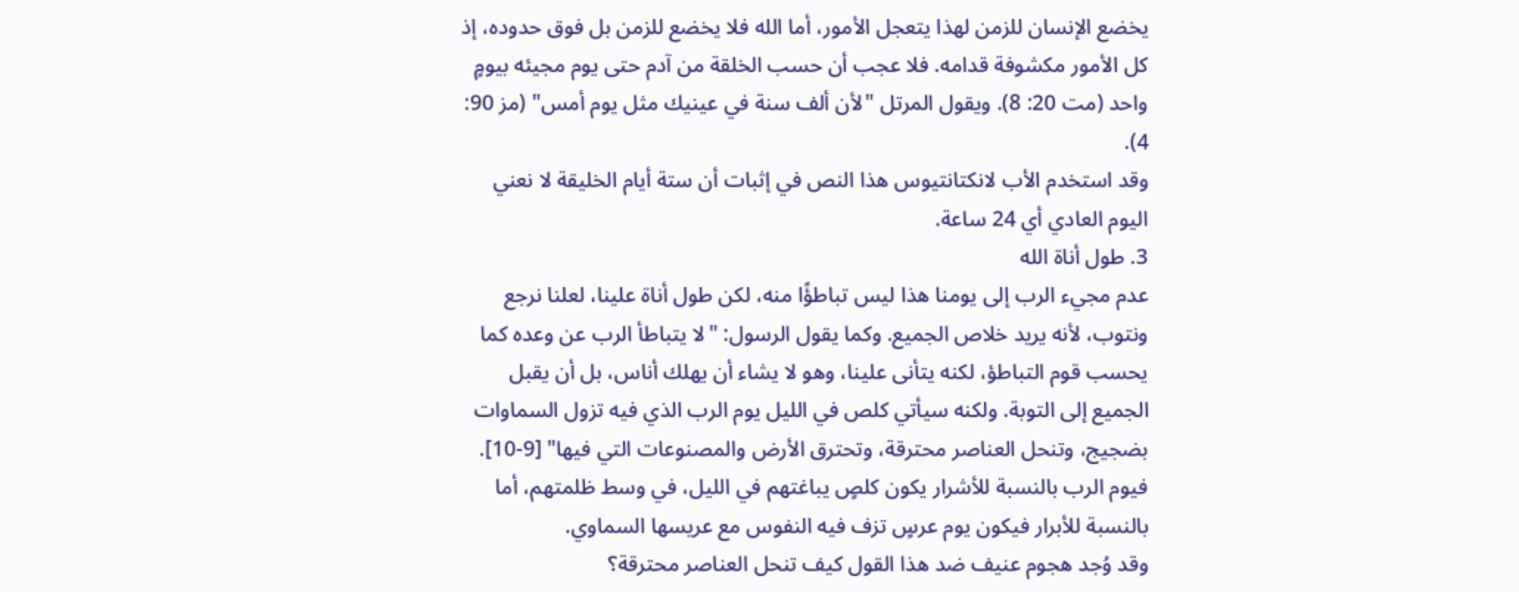يخضع الإنسان للزمن لهذا يتعجل الأمور، أما الله فلا يخضع للزمن بل فوق حدوده، إذ كل الأمور مكشوفة قدامه. فلا عجب أن حسب الخلقة من آدم حتى يوم مجيئه بيومٍ واحد (مت 20: 8). ويقول المرتل "لأن ألف سنة في عينيك مثل يوم أمس" (مز 90: 4).
وقد استخدم الأب لانكتانتيوس هذا النص في إثبات أن ستة أيام الخليقة لا نعني اليوم العادي أي 24 ساعة.
3. طول أناة الله
عدم مجيء الرب إلى يومنا هذا ليس تباطؤًا منه، لكن طول أناة علينا، لعلنا نرجع ونتوب، لأنه يريد خلاص الجميع. وكما يقول الرسول: "لا يتباطأ الرب عن وعده كما يحسب قوم التباطؤ، لكنه يتأنى علينا، وهو لا يشاء أن يهلك أناس، بل أن يقبل الجميع إلى التوبة. ولكنه سيأتي كلص في الليل يوم الرب الذي فيه تزول السماوات بضجيج، وتنحل العناصر محترقة، وتحترق الأرض والمصنوعات التي فيها" [9-10].
فيوم الرب بالنسبة للأشرار يكون كلصٍ يباغتهم في الليل، في وسط ظلمتهم، أما بالنسبة للأبرار فيكون يوم عرسٍ تزف فيه النفوس مع عريسها السماوي.
وقد وُجد هجوم عنيف ضد هذا القول كيف تنحل العناصر محترقة؟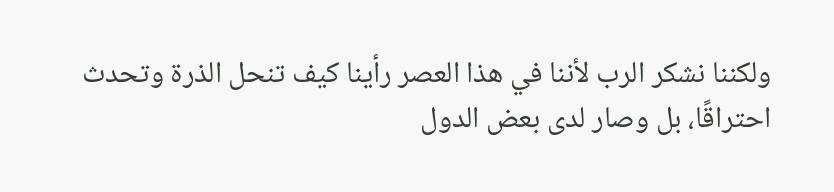ولكننا نشكر الرب لأننا في هذا العصر رأينا كيف تنحل الذرة وتحدث احتراقًا، بل وصار لدى بعض الدول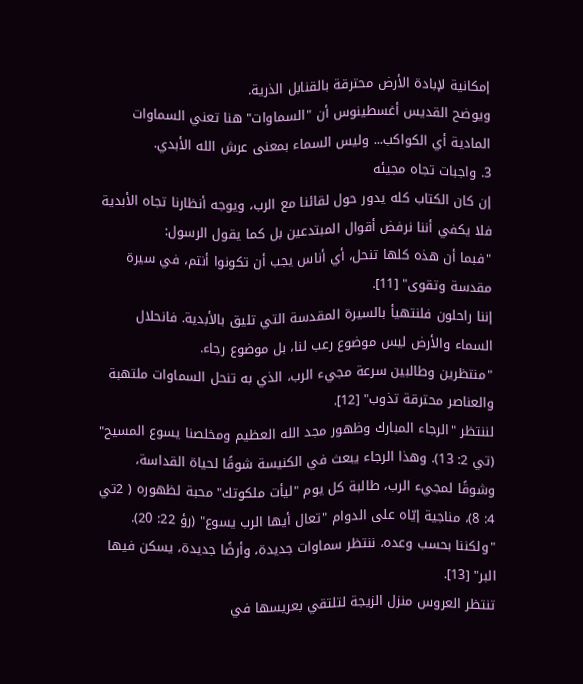إمكانية لإبادة الأرض محترقة بالقنابل الذرية.
ويوضح القديس أغسطينوس أن "السماوات" هنا تعني السماوات المادية أي الكواكب... وليس السماء بمعنى عرش الله الأبدي.
3. واجبات تجاه مجيئه
إن كان الكتاب كله يدور حول لقائنا مع الرب، ويوجه أنظارنا تجاه الأبدية فلا يكفي أننا نرفض أقوال المبتدعين بل كما يقول الرسول:
"فبما أن هذه كلها تنحل، أي أناس يجب أن تكونوا أنتم، في سيرة مقدسة وتقوى" [11].
إننا راحلون فلنتهيأ بالسيرة المقدسة التي تليق بالأبدية. فانحلال السماء والأرض ليس موضوع رعب لنا، بل موضوع رجاء.
"منتظرين وطالبين سرعة مجيء الرب، الذي به تنحل السماوات ملتهبة والعناصر محترقة تذوب" [12].
لننتظر "الرجاء المبارك وظهور مجد الله العظيم ومخلصنا يسوع المسيح" (تي 2: 13). وهذا الرجاء يبعث في الكنيسة شوقًا لحياة القداسة، وشوقًا لمجيء الرب، طالبة كل يوم "ليأت ملكوتك" محبة لظهوره ( 2تي 4: 8)، مناجية إيّاه على الدوام "تعال أيها الرب يسوع" (رؤ 22: 20).
"ولكننا بحسب وعده، ننتظر سماوات جديدة، وأرضًا جديدة، يسكن فيها البر" [13].
تنتظر العروس منزل الزيجة لتلتقي بعريسها في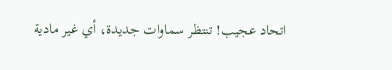اتحاد عجيب! تنتظر سماوات جديدة، أي غير مادية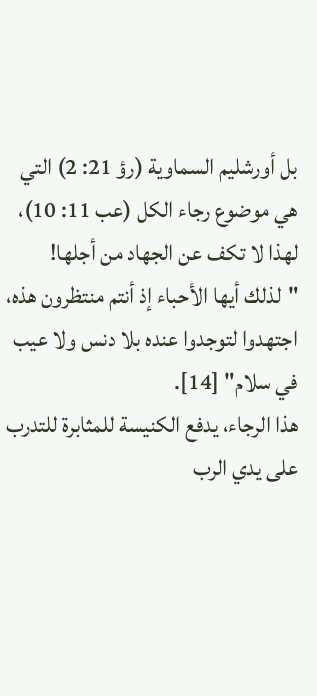بل أورشليم السماوية (رؤ 21: 2) التي هي موضوع رجاء الكل (عب 11: 10)، لهذا لا تكف عن الجهاد من أجلها!
"لذلك أيها الأحباء إذ أنتم منتظرون هذه، اجتهدوا لتوجدوا عنده بلا دنس ولا عيب في سلام" [14].
هذا الرجاء، يدفع الكنيسة للمثابرة للتدرب على يدي الرب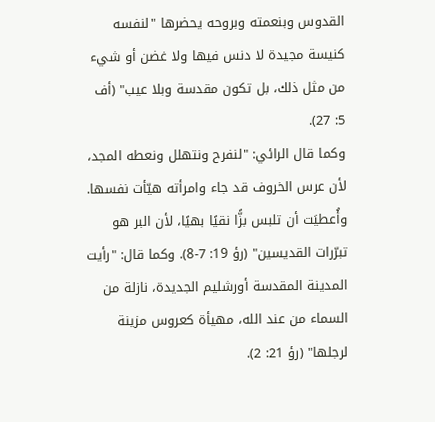القدوس وبنعمته وبروحه يحضرها "لنفسه كنيسة مجيدة لا دنس فيها ولا غضن أو شيء من مثل ذلك، بل تكون مقدسة وبلا عيب" (أف 5: 27).
وكما قال الرائي: "لنفرح ونتهلل ونعطه المجد، لأن عرس الخروف قد جاء وامرأته هيّأت نفسها. وأُعطيَت أن تلبس بزًّا نقيًا بهيًا، لأن البر هو تبرّرات القديسين" (رؤ 19: 7-8). وكما قال: "رأيت المدينة المقدسة أورشليم الجديدة، نازلة من السماء من عند الله، مهيأة كعروس مزينة لرجلها" (رؤ 21: 2).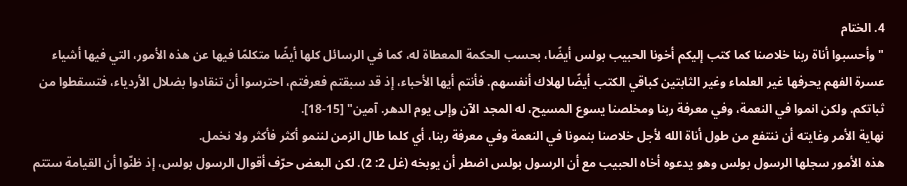4. الختام
"وأحسبوا أناة ربنا خلاصنا كما كتب إليكم أخونا الحبيب بولس أيضًا، بحسب الحكمة المعطاة له، كما في الرسائل كلها أيضًا متكلمًا فيها عن هذه الأمور، التي فيها أشياء عسرة الفهم يحرفها غير العلماء وغير الثابتين كباقي الكتب أيضًا لهلاك أنفسهم. فأنتم أيها الأحباء، إذ قد سبقتم فعرفتم، احترسوا أن تنقادوا بضلال الأردياء، فتسقطوا من ثباتكم. ولكن انموا في النعمة، وفي معرفة ربنا ومخلصنا يسوع المسيح، له المجد الآن وإلى يوم الدهر. آمين" [15-18].
نهاية الأمر وغايته أن ننتفع من طول أناة الله لأجل خلاصنا بنمونا في النعمة وفي معرفة ربنا، أي كلما طال الزمن لننمو أكثر فأكثر ولا نخمل.
هذه الأمور سجلها الرسول بولس وهو يدعوه أخاه الحبيب مع أن الرسول بولس اضطر أن يوبخه (غل 2: 2). لكن البعض حرّف أقوال الرسول بولس، إذ ظنّوا أن القيامة ستتم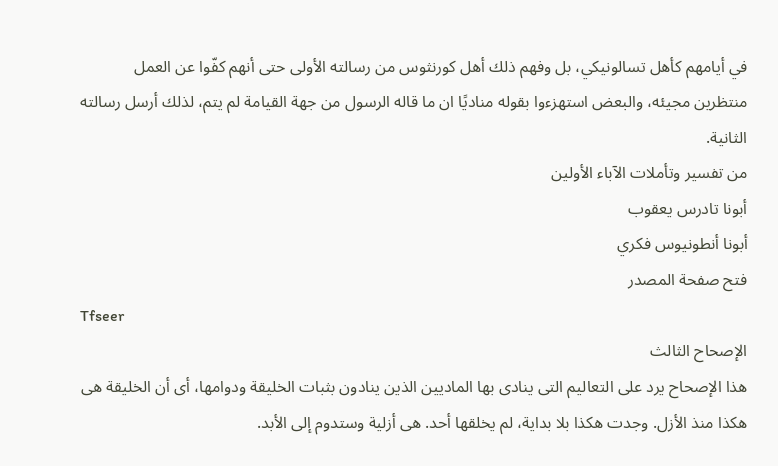في أيامهم كأهل تسالونيكي، بل وفهم ذلك أهل كورنثوس من رسالته الأولى حتى أنهم كفّوا عن العمل منتظرين مجيئه، والبعض استهزءوا بقوله مناديًا ان ما قاله الرسول من جهة القيامة لم يتم، لذلك أرسل رسالته الثانية.
من تفسير وتأملات الآباء الأولين
أبونا تادرس يعقوب
أبونا أنطونيوس فكري
فتح صفحة المصدر
Tfseer
الإصحاح الثالث
هذا الإصحاح يرد على التعاليم التى ينادى بها الماديين الذين ينادون بثبات الخليقة ودوامها، أى أن الخليقة هى هكذا منذ الأزل. وجدت هكذا بلا بداية، لم يخلقها أحد. هى أزلية وستدوم إلى الأبد.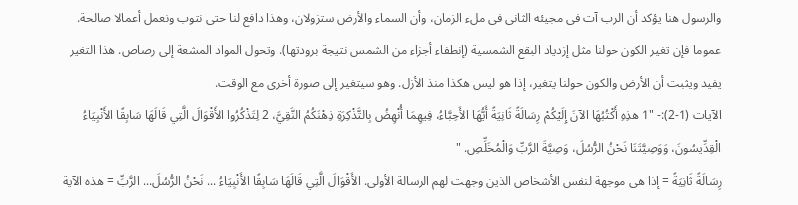والرسول هنا يؤكد أن الرب آت فى مجيئه الثانى فى ملء الزمان، وأن السماء والأرض ستزولان، وهذا دافع لنا حتى نتوب ونعمل أعمالا صالحة. عموما فإن تغير الكون حولنا مثل إزدياد البقع الشمسية (إنطفاء أجزاء من الشمس نتيجة برودتها). وتحول المواد المشعة إلى رصاص. هذا التغير يفيد ويثبت أن الأرض والكون حولنا يتغير، إذا هو ليس هكذا منذ الأزل. وهو سيتغير إلى صورة أخرى مع الوقت.
الآيات (1-2):- "1 هذِهِ أَكْتُبُهَا الآنَ إِلَيْكُمْ رِسَالَةً ثَانِيَةً أَيُّهَا الأَحِبَّاءُ، فِيهِمَا أُنْهِضُ بِالتَّذْكِرَةِ ذِهْنَكُمُ النَّقِيَّ، 2 لِتَذْكُرُوا الأَقْوَالَ الَّتِي قَالَهَا سَابِقًا الأَنْبِيَاءُ الْقِدِّيسُونَ، وَوَصِيَّتَنَا نَحْنُ الرُّسُلَ، وَصِيَّةَ الرَّبِّ وَالْمُخَلِّصِ. "
رِسَالَةً ثَانِيَةً = إذا هى موجهة لنفس الأشخاص الذين وجهت لهم الرسالة الأولى. الأَقْوَالَ الَّتِي قَالَهَا سَابِقًا الأَنْبِيَاءُ ... نَحْنُ الرُّسُلَ... الرَّبِّ = هذه الآية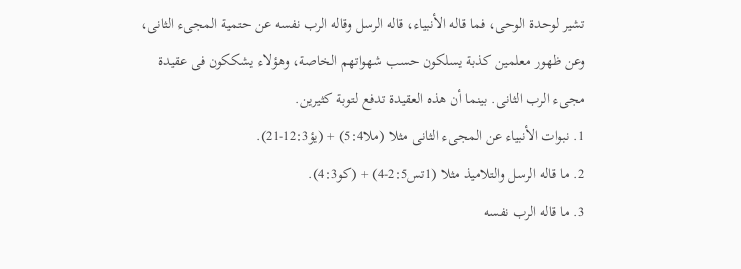تشير لوحدة الوحى، فما قاله الأنبياء، قاله الرسل وقاله الرب نفسه عن حتمية المجىء الثانى، وعن ظهور معلمين كذبة يسلكون حسب شهواتهم الخاصة، وهؤلاء يشككون فى عقيدة مجىء الرب الثانى. بينما أن هذه العقيدة تدفع لتوبة كثيرين.
1. نبوات الأنبياء عن المجىء الثانى مثلا (ملا5:4) + (يؤ12:3-21).
2. ما قاله الرسل والتلاميذ مثلا (1تس2:5-4) + (كو4:3).
3. ما قاله الرب نفسه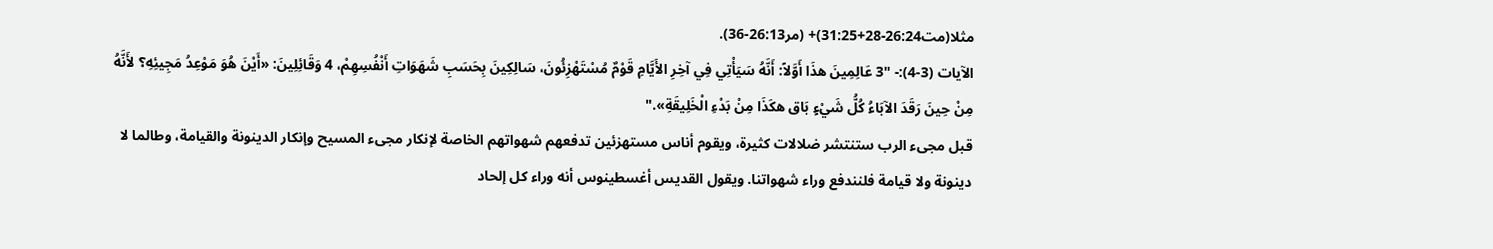مثلا(مت26:24-28+31:25)+ (مر26:13-36).
الآيات (3-4):- "3 عَالِمِينَ هذَا أَوَّلاً: أَنَّهُ سَيَأْتِي فِي آخِرِ الأَيَّامِ قَوْمٌ مُسْتَهْزِئُونَ، سَالِكِينَ بِحَسَبِ شَهَوَاتِ أَنْفُسِهِمْ، 4 وَقَائِلِينَ: «أَيْنَ هُوَ مَوْعِدُ مَجِيئِهِ؟ لأَنَّهُ مِنْ حِينَ رَقَدَ الآبَاءُ كُلُّ شَيْءٍ بَاق هكَذَا مِنْ بَدْءِ الْخَلِيقَةِ»."
قبل مجىء الرب ستنتشر ضلالات كثيرة، ويقوم أناس مستهزئين تدفعهم شهواتهم الخاصة لإنكار مجىء المسيح وإنكار الدينونة والقيامة، وطالما لا دينونة ولا قيامة فلنندفع وراء شهواتنا. ويقول القديس أغسطينوس أنه وراء كل إلحاد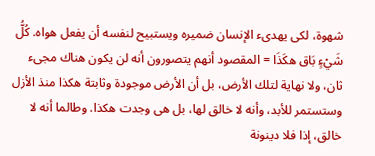شهوة، لكى يهدىء الإنسان ضميره ويستبيح لنفسه أن يفعل هواه. كُلُّ شَيْءٍ بَاق هكَذَا = المقصود أنهم يتصورون أنه لن يكون هناك مجىء ثان، ولا نهاية لتلك الأرض، بل أن الأرض موجودة وثابتة هكذا منذ الأزل وستستمر للأبد، وأنه لا خالق لها، بل هى وجدت هكذا. وطالما أنه لا خالق، إذا فلا دينونة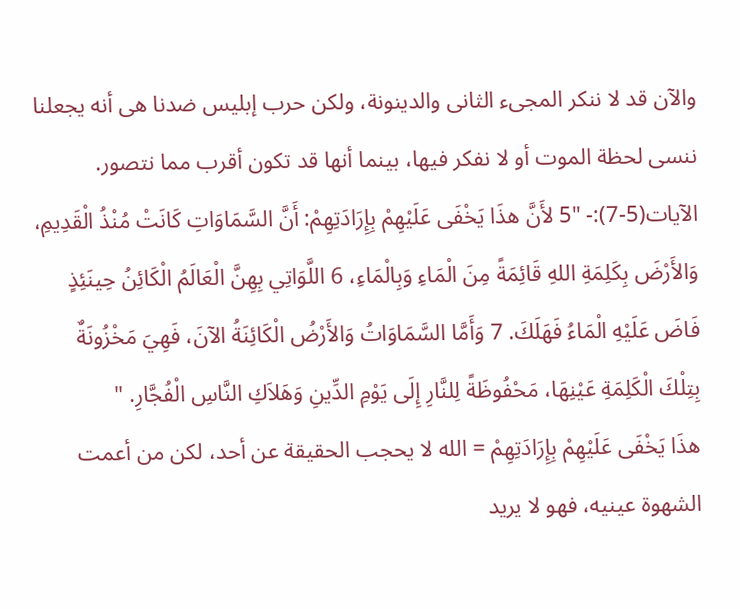والآن قد لا ننكر المجىء الثانى والدينونة، ولكن حرب إبليس ضدنا هى أنه يجعلنا ننسى لحظة الموت أو لا نفكر فيها، بينما أنها قد تكون أقرب مما نتصور.
الآيات(5-7):- "5 لأَنَّ هذَا يَخْفَى عَلَيْهِمْ بِإِرَادَتِهِمْ: أَنَّ السَّمَاوَاتِ كَانَتْ مُنْذُ الْقَدِيمِ، وَالأَرْضَ بِكَلِمَةِ اللهِ قَائِمَةً مِنَ الْمَاءِ وَبِالْمَاءِ، 6 اللَّوَاتِي بِهِنَّ الْعَالَمُ الْكَائِنُ حِينَئِذٍ فَاضَ عَلَيْهِ الْمَاءُ فَهَلَكَ. 7 وَأَمَّا السَّمَاوَاتُ وَالأَرْضُ الْكَائِنَةُ الآنَ، فَهِيَ مَخْزُونَةٌ بِتِلْكَ الْكَلِمَةِ عَيْنِهَا، مَحْفُوظَةً لِلنَّارِ إِلَى يَوْمِ الدِّينِ وَهَلاَكِ النَّاسِ الْفُجَّارِ. "
هذَا يَخْفَى عَلَيْهِمْ بِإِرَادَتِهِمْ = الله لا يحجب الحقيقة عن أحد، لكن من أعمت الشهوة عينيه، فهو لا يريد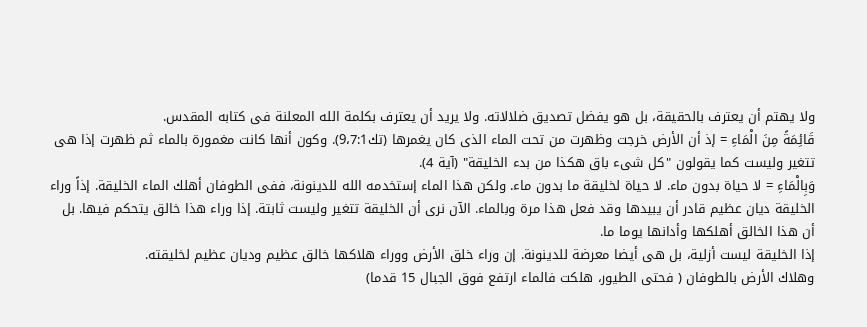ولا يهتم أن يعترف بالحقيقة، بل هو يفضل تصديق ضلالاته. ولا يريد أن يعترف بكلمة الله المعلنة فى كتابه المقدس.
قَائِمَةً مِنَ الْمَاءِ = إذ أن الأرض خرجت وظهرت من تحت الماء الذى كان يغمرها (تك9،7:1). وكون أنها كانت مغمورة بالماء ثم ظهرت إذا هى تتغير وليست كما يقولون "كل شىء باق هكذا من بدء الخليقة" (آية 4).
وَبِالْمَاءِ = لا حياة بدون ماء. لا حياة لخليقة ما بدون ماء. ولكن هذا الماء إستخدمه الله للدينونة، ففى الطوفان أهلك الماء الخليقة. إذاً وراء الخليقة ديان عظيم قادر أن يبيدها وقد فعل هذا مرة وبالماء. الآن نرى أن الخليقة تتغير وليست ثابتة. إذا وراء هذا خالق يتحكم فيها. بل أن هذا الخالق أهلكها وأدانها يوما ما.
إذا الخليقة ليست أزلية، بل هى أيضا معرضة للدينونة. إن وراء خلق الأرض ووراء هلاكها خالق عظيم وديان عظيم لخليقته.
وهلاك الأرض بالطوفان ( فحتى الطيور، هلكت فالماء ارتفع فوق الجبال 15 قدما)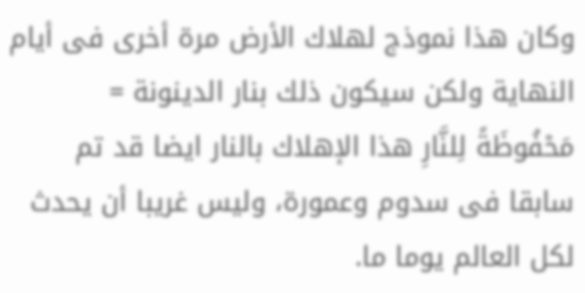وكان هذا نموذج لهلاك الأرض مرة أخرى فى أيام النهاية ولكن سيكون ذلك بنار الدينونة = مَحْفُوظَةً لِلنَّارِ هذا الإهلاك بالنار ايضا قد تم سابقا فى سدوم وعمورة، وليس غريبا أن يحدث لكل العالم يوما ما.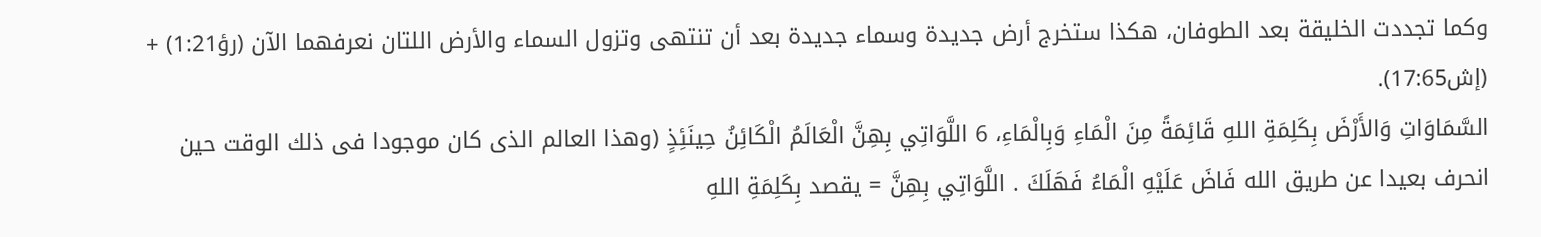وكما تجددت الخليقة بعد الطوفان، هكذا ستخرج أرض جديدة وسماء جديدة بعد أن تنتهى وتزول السماء والأرض اللتان نعرفهما الآن (رؤ1:21) + (إش17:65).
السَّمَاوَاتِ وَالأَرْضَ بِكَلِمَةِ اللهِ قَائِمَةً مِنَ الْمَاءِ وَبِالْمَاءِ، 6 اللَّوَاتِي بِهِنَّ الْعَالَمُ الْكَائِنُ حِينَئِذٍ (وهذا العالم الذى كان موجودا فى ذلك الوقت حين انحرف بعيدا عن طريق الله فَاضَ عَلَيْهِ الْمَاءُ فَهَلَكَ . اللَّوَاتِي بِهِنَّ = يقصد بِكَلِمَةِ اللهِ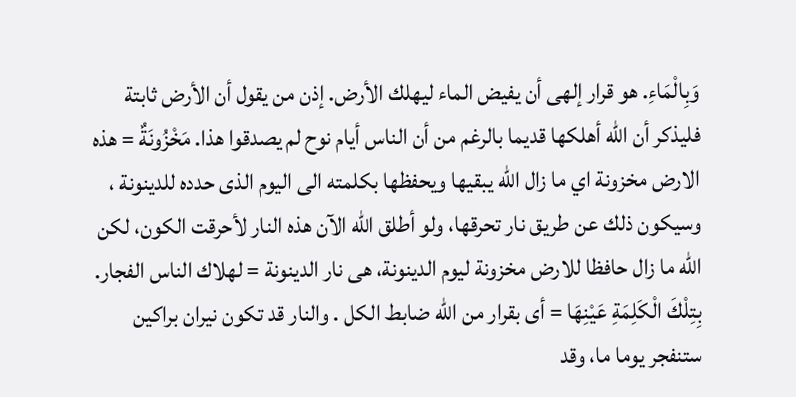وَبِالْمَاءِ. هو قرار إلهى أن يفيض الماء ليهلك الأرض. إذن من يقول أن الأرض ثابتة فليذكر أن الله أهلكها قديما بالرغم من أن الناس أيام نوح لم يصدقوا هذا. مَخْزُونَةٌ = هذه الارض مخزونة اي ما زال الله يبقيها ويحفظها بكلمته الى اليوم الذى حدده للدينونة ، وسيكون ذلك عن طريق نار تحرقها، ولو أطلق الله الآن هذه النار لأحرقت الكون، لكن الله ما زال حافظا للارض مخزونة ليوم الدينونة، هى نار الدينونة = لهلاك الناس الفجار. بِتِلْكَ الْكَلِمَةِ عَيْنِهَا = أى بقرار من الله ضابط الكل . والنار قد تكون نيران براكين ستنفجر يوما ما، وقد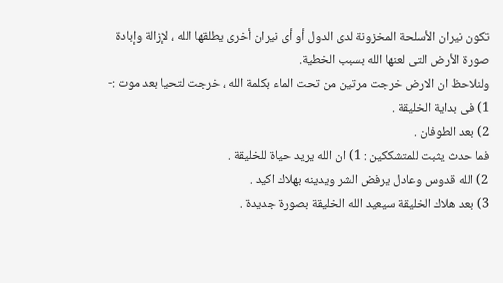تكون نيران الأسلحة المخزونة لدى الدول أو أى نيران أخرى يطلقها الله ، لإزالة وإبادة صورة الأرض التى لعنها الله بسبب الخطية.
ولنلاحظ ان الارض خرجت مرتين من تحت الماء بكلمة الله ، خرجت لتحيا بعد موت :-
1) فى بداية الخليقة .
2) بعد الطوفان .
فما حدث يثبت للمتشككين : 1) ان الله يريد حياة للخليقة .
2) الله قدوس وعادل يرفض الشر ويدينه بهلاك اكيد .
3) بعد هلاك الخليقة سيعيد الله الخليقة بصورة جديدة .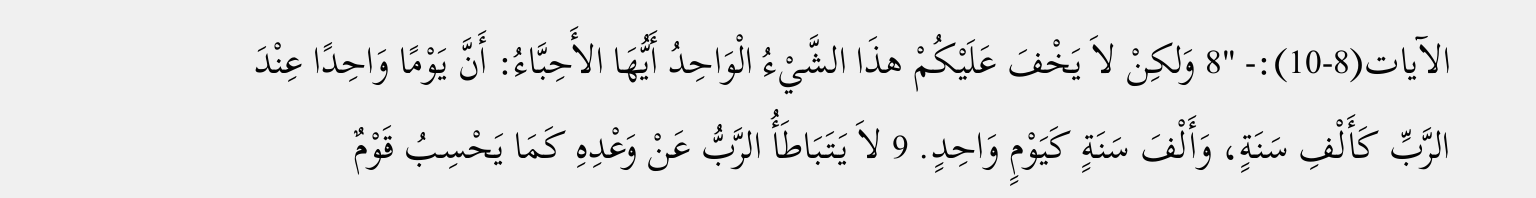الآيات(8-10):- "8 وَلكِنْ لاَ يَخْفَ عَلَيْكُمْ هذَا الشَّيْءُ الْوَاحِدُ أَيُّهَا الأَحِبَّاءُ: أَنَّ يَوْمًا وَاحِدًا عِنْدَ الرَّبِّ كَأَلْفِ سَنَةٍ، وَأَلْفَ سَنَةٍ كَيَوْمٍ وَاحِدٍ. 9 لاَ يَتَبَاطَأُ الرَّبُّ عَنْ وَعْدِهِ كَمَا يَحْسِبُ قَوْمٌ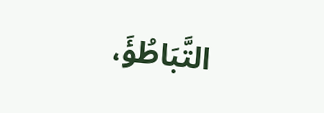التَّبَاطُؤَ،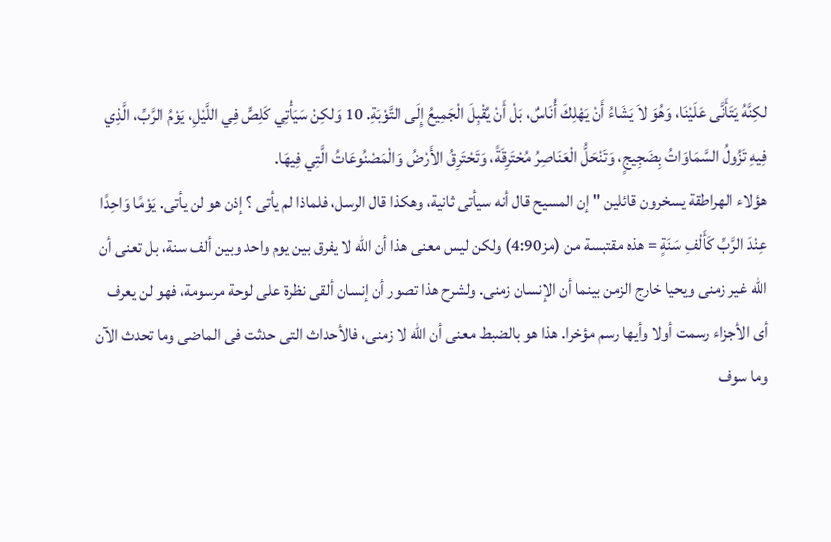لكِنَّهُ يَتَأَنَّى عَلَيْنَا، وَهُوَ لاَ يَشَاءُ أَنْ يَهْلِكَ أُنَاسٌ، بَلْ أَنْ يُقْبِلَ الْجَمِيعُ إِلَى التَّوْبَةِ. 10 وَلكِنْ سَيَأْتِي كَلِصٍّ فِي اللَّيْلِ، يَوْمُ الرَّبِّ، الَّذِي فِيهِ تَزُولُ السَّمَاوَاتُ بِضَجِيجٍ، وَتَنْحَلُّ الْعَنَاصِرُ مُحْتَرِقَةً، وَتَحْتَرِقُ الأَرْضُ وَالْمَصْنُوعَاتُ الَّتِي فِيهَا.
هؤلاء الهراطقة يسخرون قائلين " إن المسيح قال أنه سيأتى ثانية، وهكذا قال الرسل، فلماذا لم يأتى ؟ إذن هو لن يأتى. يَوْمًا وَاحِدًا عِنْدَ الرَّبِّ كَأَلْفِ سَنَةٍ = هذه مقتبسة من (مز4:90) ولكن ليس معنى هذا أن الله لا يفرق بين يوم واحد وبين ألف سنة، بل تعنى أن الله غير زمنى ويحيا خارج الزمن بينما أن الإنسان زمنى. ولشرح هذا تصور أن إنسان ألقى نظرة على لوحة مرسومة، فهو لن يعرف أى الأجزاء رسمت أولا وأيها رسم مؤخرا. هذا هو بالضبط معنى أن الله لا زمنى، فالأحداث التى حدثت فى الماضى وما تحدث الآن وما سوف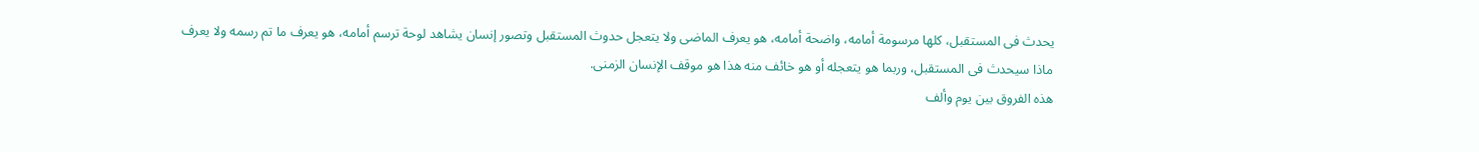يحدث فى المستقبل، كلها مرسومة أمامه، واضحة أمامه، هو يعرف الماضى ولا يتعجل حدوث المستقبل وتصور إنسان يشاهد لوحة ترسم أمامه، هو يعرف ما تم رسمه ولا يعرف ماذا سيحدث فى المستقبل، وربما هو يتعجله أو هو خائف منه هذا هو موقف الإنسان الزمنى.
هذه الفروق بين يوم وألف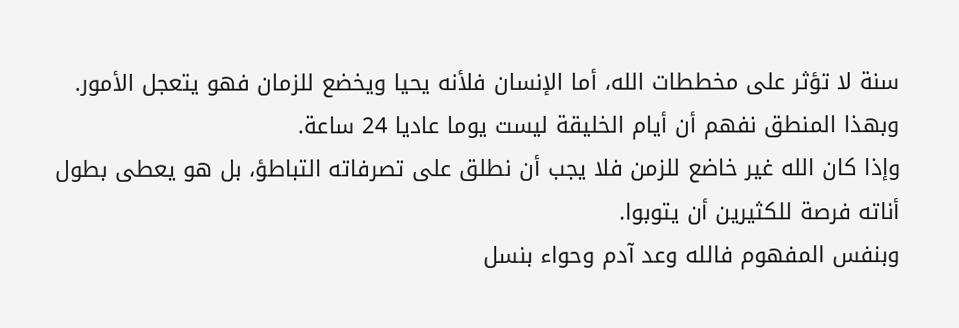سنة لا تؤثر على مخططات الله، أما الإنسان فلأنه يحيا ويخضع للزمان فهو يتعجل الأمور. وبهذا المنطق نفهم أن أيام الخليقة ليست يوما عاديا 24 ساعة.
وإذا كان الله غير خاضع للزمن فلا يجب أن نطلق على تصرفاته التباطؤ، بل هو يعطى بطول أناته فرصة للكثيرين أن يتوبوا.
وبنفس المفهوم فالله وعد آدم وحواء بنسل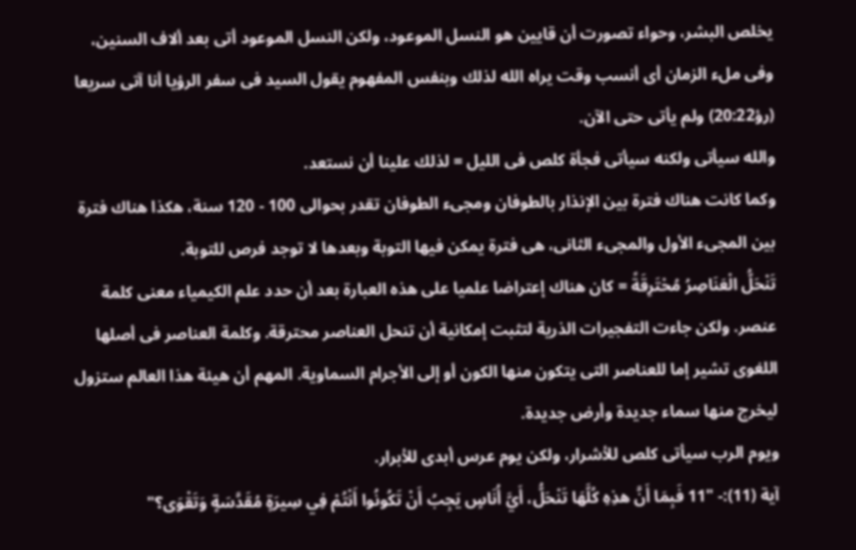يخلص البشر، وحواء تصورت أن قايين هو النسل الموعود، ولكن النسل الموعود أتى بعد ألاف السنين، وفى ملء الزمان أى أنسب وقت يراه الله لذلك وبنفس المفهوم يقول السيد فى سفر الرؤيا أنا آتى سريعا (رؤ20:22) ولم يأتى حتى الآن.
والله سيأتى ولكنه سيأتى فجأة كلص فى الليل = لذلك علينا أن نستعد.
وكما كانت هناك فترة بين الإنذار بالطوفان ومجىء الطوفان تقدر بحوالى 100 - 120 سنة، هكذا هناك فترة بين المجىء الأول والمجىء الثانى، هى فترة يمكن فيها التوبة وبعدها لا توجد فرص للتوبة.
تَنْحَلُّ الْعَنَاصِرُ مُحْتَرِقَةً = كان هناك إعتراضا علميا على هذه العبارة بعد أن حدد علم الكيمياء معنى كلمة عنصر. ولكن جاءت التفجيرات الذرية لتثبت إمكانية أن تنحل العناصر محترقة. وكلمة العناصر فى أصلها اللغوى تشير إما للعناصر التى يتكون منها الكون أو إلى الأجرام السماوية. المهم أن هيئة هذا العالم ستزول ليخرج منها سماء جديدة وأرض جديدة.
ويوم الرب سيأتى كلص للأشرار، ولكن يوم عرس أبدى للأبرار.
آية (11):- "11 فَبِمَا أَنَّ هذِهِ كُلَّهَا تَنْحَلُّ، أَيَّ أُنَاسٍ يَجِبُ أَنْ تَكُونُوا أَنْتُمْ فِي سِيرَةٍ مُقَدَّسَةٍ وَتَقْوَى؟"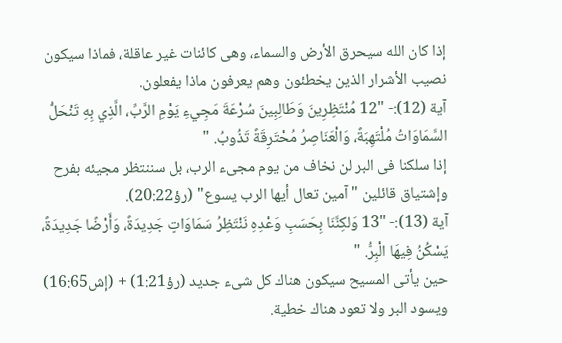إذا كان الله سيحرق الأرض والسماء، وهى كائنات غير عاقلة، فماذا سيكون نصيب الأشرار الذين يخطئون وهم يعرفون ماذا يفعلون.
آية (12):- "12 مُنْتَظِرِينَ وَطَالِبِينَ سُرْعَةَ مَجِيءِ يَوْمِ الرَّبِّ، الَّذِي بِهِ تَنْحَلُّ السَّمَاوَاتُ مُلْتَهِبَةً، وَالْعَنَاصِرُ مُحْتَرِقَةً تَذُوبُ. "
إذا سلكنا فى البر لن نخاف من يوم مجىء الرب، بل سننتظر مجيئه بفرح وإشتياق قائلين "آمين تعال أيها الرب يسوع" (رؤ20:22).
آية (13):- "13 وَلكِنَّنَا بِحَسَبِ وَعْدِهِ نَنْتَظِرُ سَمَاوَاتٍ جَدِيدَةً، وَأَرْضًا جَدِيدَةً، يَسْكُنُ فِيهَا الْبِرُّ. "
حين يأتى المسيح سيكون هناك كل شىء جديد (رؤ1:21) + (إش16:65) ويسود البر ولا تعود هناك خطية.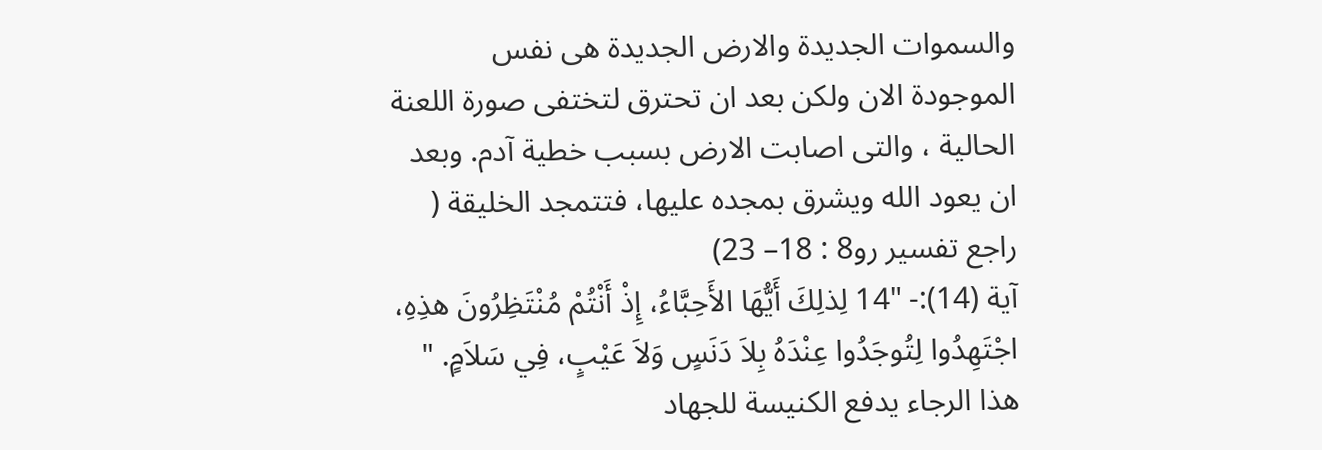والسموات الجديدة والارض الجديدة هى نفس الموجودة الان ولكن بعد ان تحترق لتختفى صورة اللعنة الحالية ، والتى اصابت الارض بسبب خطية آدم. وبعد ان يعود الله ويشرق بمجده عليها، فتتمجد الخليقة ( راجع تفسير رو8 : 18– 23)
آية (14):- "14 لِذلِكَ أَيُّهَا الأَحِبَّاءُ، إِذْ أَنْتُمْ مُنْتَظِرُونَ هذِهِ، اجْتَهِدُوا لِتُوجَدُوا عِنْدَهُ بِلاَ دَنَسٍ وَلاَ عَيْبٍ، فِي سَلاَمٍ. "
هذا الرجاء يدفع الكنيسة للجهاد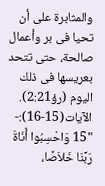والمثابرة على أن تحيا فى بر وأعمال صالحة، حتى تتحد بعريسها فى ذلك اليوم (رؤ2:21).
الآيات(15-16):- "15 وَاحْسِبُوا أَنَاةَ رَبِّنَا خَلاَصًا،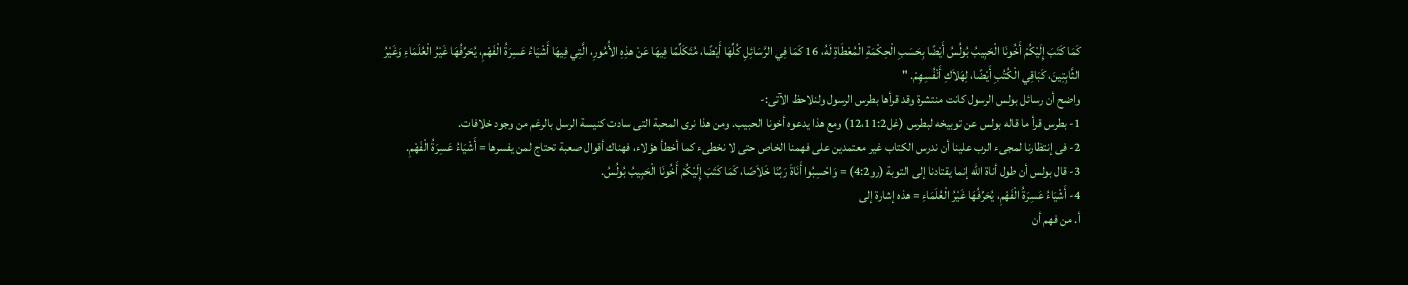كَمَا كَتَبَ إِلَيْكُمْ أَخُونَا الْحَبِيبُ بُولُسُ أَيْضًا بِحَسَبِ الْحِكْمَةِ الْمُعْطَاةِ لَهُ، 16 كَمَا فِي الرَّسَائِلِ كُلِّهَا أَيْضًا، مُتَكَلِّمًا فِيهَا عَنْ هذِهِ الأُمُورِ، الَّتِي فِيهَا أَشْيَاءُ عَسِرَةُ الْفَهْمِ، يُحَرِّفُهَا غَيْرُ الْعُلَمَاءِ وَغَيْرُ الثَّابِتِينَ، كَبَاقِي الْكُتُبِ أَيْضًا، لِهَلاَكِ أَنْفُسِهِمْ. "
واضح أن رسائل بولس الرسول كانت منتشرة وقد قرأها بطرس الرسول ولنلاحظ الآتى:-
1- بطرس قرأ ما قاله بولس عن توبيخه لبطرس (غل12،11:2) ومع هذا يدعوه أخونا الحبيب. ومن هذا نرى المحبة التى سادت كنيسة الرسل بالرغم من وجود خلافات.
2- فى إنتظارنا لمجىء الرب علينا أن ندرس الكتاب غير معتمدين على فهمنا الخاص حتى لا نخطىء كما أخطأ هؤلاء، فهناك أقوال صعبة تحتاج لمن يفسرها = أَشْيَاءُ عَسِرَةُ الْفَهْمِ.
3- قال بولس أن طول أناة الله إنما يقتادنا إلى التوبة (رو4:2) = وَاحْسِبُوا أَنَاةَ رَبِّنَا خَلاَصًا، كَمَا كَتَبَ إِلَيْكُمْ أَخُونَا الْحَبِيبُ بُولُسُ.
4- أَشْيَاءُ عَسِرَةُ الْفَهْمِ، يُحَرِّفُهَا غَيْرُ الْعُلَمَاءِ = هذه إشارة إلى
أ. من فهم أن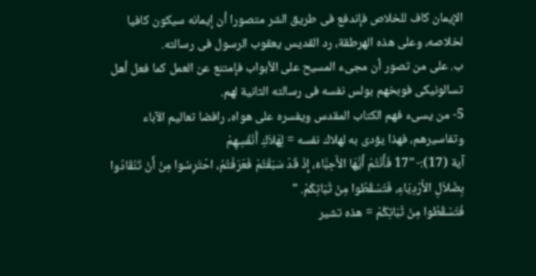الإيمان كاف للخلاص فإندفع فى طريق الشر متصورا أن إيمانه سيكون كافيا لخلاصه، وعلى هذه الهرطقة، رد القديس يعقوب الرسول فى رسالته.
ب. على من تصور أن مجىء المسيح على الأبواب فإمتنع عن العمل كما فعل أهل تسالونيكى فوبخهم بولس نفسه فى رسالته الثانية لهم.
5- من يسىء فهم الكتاب المقدس ويفسره على هواه، رافضا تعاليم الآباء وتفاسيرهم، فهذا يؤدى به لهلاك نفسه = لِهَلاَكِ أَنْفُسِهِمْ
آية (17):- "17 فَأَنْتُمْ أَيُّهَا الأَحِبَّاءُ، إِذْ قَدْ سَبَقْتُمْ فَعَرَفْتُمُ، احْتَرِسُوا مِنْ أَنْ تَنْقَادُوا بِضَلاَلِ الأَرْدِيَاءِ، فَتَسْقُطُوا مِنْ ثَبَاتِكُمْ. "
فَتَسْقُطُوا مِنْ ثَبَاتِكُمْ = هذه تشير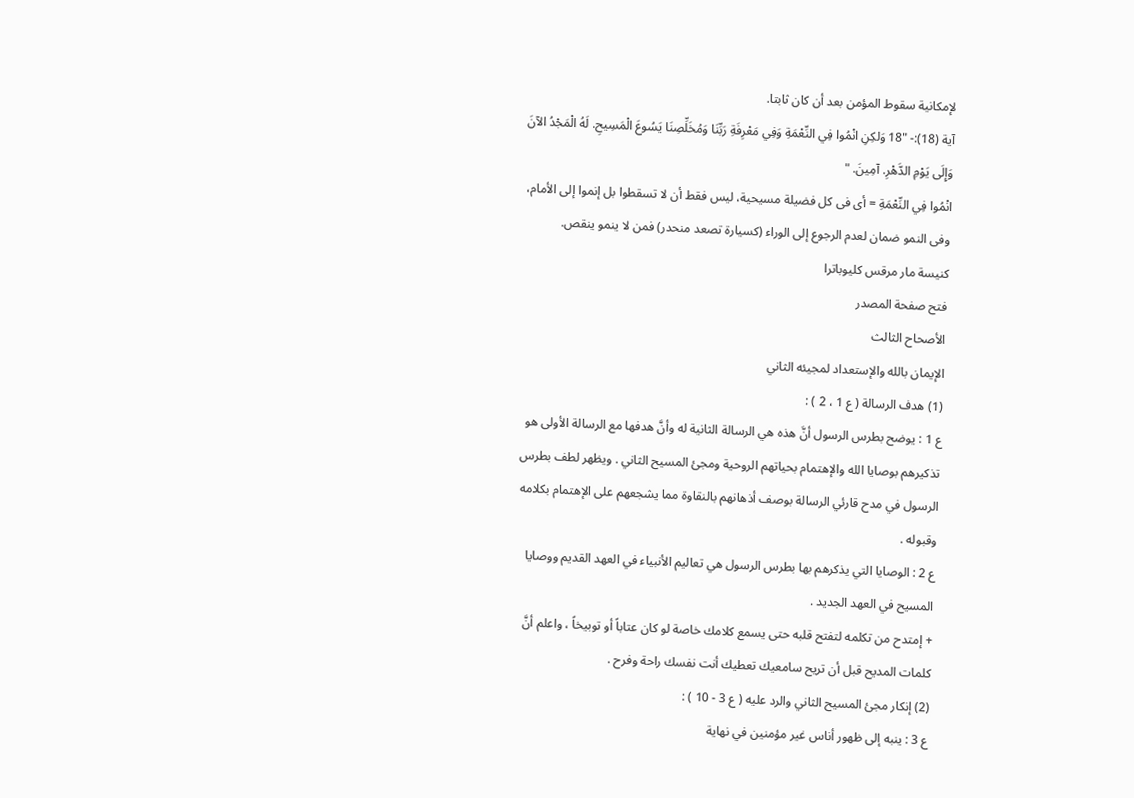لإمكانية سقوط المؤمن بعد أن كان ثابتا.
آية (18):- "18 وَلكِنِ انْمُوا فِي النِّعْمَةِ وَفِي مَعْرِفَةِ رَبِّنَا وَمُخَلِّصِنَا يَسُوعَ الْمَسِيحِ. لَهُ الْمَجْدُ الآنَ وَإِلَى يَوْمِ الدَّهْرِ. آمِينَ. "
انْمُوا فِي النِّعْمَةِ = أى فى كل فضيلة مسيحية، ليس فقط أن لا تسقطوا بل إنموا إلى الأمام، وفى النمو ضمان لعدم الرجوع إلى الوراء (كسيارة تصعد منحدر) فمن لا ينمو ينقص.
كنيسة مار مرقس كليوباترا
فتح صفحة المصدر
الأصحاح الثالث
الإيمان بالله والإستعداد لمجيئه الثاني
(1) هدف الرسالة ( ع 1 ، 2 ) :
ع 1 : يوضح بطرس الرسول أنَّ هذه هي الرسالة الثانية له وأنَّ هدفها مع الرسالة الأولى هو تذكيرهم بوصايا الله والإهتمام بحياتهم الروحية ومجئ المسيح الثاني . ويظهر لطف بطرس الرسول في مدح قارئي الرسالة بوصف أذهانهم بالنقاوة مما يشجعهم على الإهتمام بكلامه وقبوله .
ع 2 : الوصايا التي يذكرهم بها بطرس الرسول هي تعاليم الأنبياء في العهد القديم ووصايا المسيح في العهد الجديد .
+ إمتدح من تكلمه لتفتح قلبه حتى يسمع كلامك خاصة لو كان عتاباً أو توبيخاً ، واعلم أنَّ كلمات المديح قبل أن تريح سامعيك تعطيك أنت نفسك راحة وفرح .
(2) إنكار مجئ المسيح الثاني والرد عليه ( ع 3 - 10 ) :
ع 3 : ينبه إلى ظهور أناس غير مؤمنين في نهاية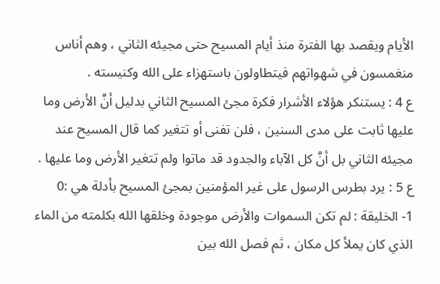الأيام ويقصد بها الفترة منذ أيام المسيح حتى مجيئه الثاني ، وهم أناس منغمسون في شهواتهم فيتطاولون باستهزاء على الله وكنيسته .
ع 4 : يستنكر هؤلاء الأشرار فكرة مجئ المسيح الثاني بدليل أنَّ الأرض وما عليها ثابت على مدى السنين ، فلن تفنى أو تتغير كما قال المسيح عند مجيئه الثاني بل أنَّ كل الآباء والجدود قد ماتوا ولم تتغير الأرض وما عليها .
ع 5 : يرد بطرس الرسول على غير المؤمنين بمجئ المسيح بأدلة هي :0
1- الخليقة : لم تكن السموات والأرض موجودة وخلقها الله بكلمته من الماء الذي كان يملأ كل مكان ، ثم فصل الله بين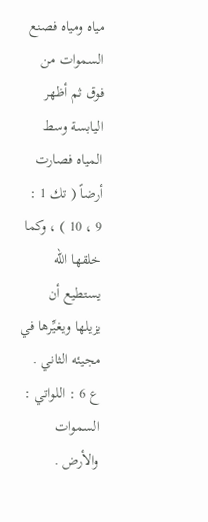مياه ومياه فصنع السموات من فوق ثم أظهر اليابسة وسط المياه فصارت أرضاً ( تك 1 : 9 ، 10 ) ، وكما خلقها الله يستطيع أن يزيلها ويغيِّرها في مجيئه الثاني .
ع 6 : اللواتي : السموات والأرض .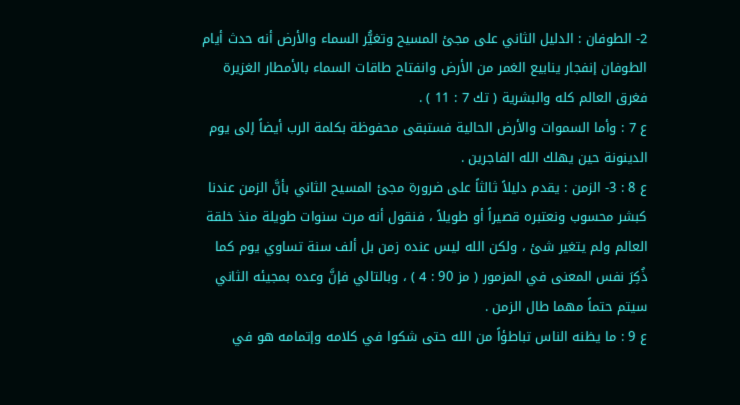2- الطوفان : الدليل الثاني على مجئ المسيح وتغيُّر السماء والأرض أنه حدث أيام الطوفان إنفجار ينابيع الغمر من الأرض وانفتاح طاقات السماء بالأمطار الغزيرة فغرق العالم كله والبشرية ( تك 7 : 11 ) .
ع 7 : وأما السموات والأرض الحالية فستبقى محفوظة بكلمة الرب أيضاً إلى يوم الدينونة حين يهلك الله الفاجرين .
ع 8 : 3- الزمن : يقدم دليلاً ثالثاً على ضرورة مجئ المسيح الثاني بأنَّ الزمن عندنا كبشر محسوب ونعتبره قصيراً أو طويلاً ، فنقول أنه مرت سنوات طويلة منذ خلقة العالم ولم يتغير شئ ، ولكن الله ليس عنده زمن بل ألف سنة تساوي يوم كما ذُكِرَ نفس المعنى في المزمور ( مز 90 : 4 ) ، وبالتالي فإنَّ وعده بمجيئه الثاني سيتم حتماً مهما طال الزمن .
ع 9 : ما يظنه الناس تباطؤاً من الله حتى شكوا في كلامه وإتمامه هو في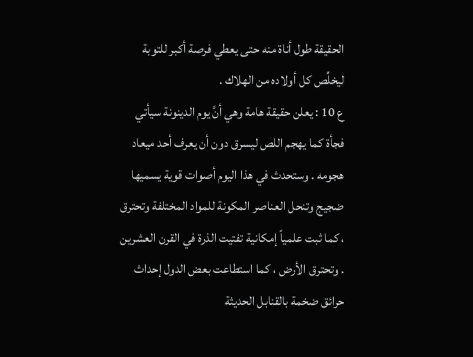الحقيقة طول أناة منه حتى يعطي فرصة أكبر للتوبة ليخلِّص كل أولاده من الهلاك .
ع 10 : يعلن حقيقة هامة وهي أنَّ يوم الدينونة سيأتي فجأة كما يهجم اللص ليسرق دون أن يعرف أحد ميعاد هجومه . وستحدث في هذا اليوم أصوات قوية يسميها ضجيج وتنحل العناصر المكونة للمواد المختلفة وتحترق ، كما ثبت علمياً إمكانية تفتيت الذرة في القرن العشرين . وتحترق الأرض ، كما استطاعت بعض الدول إحداث حرائق ضخمة بالقنابل الحديثة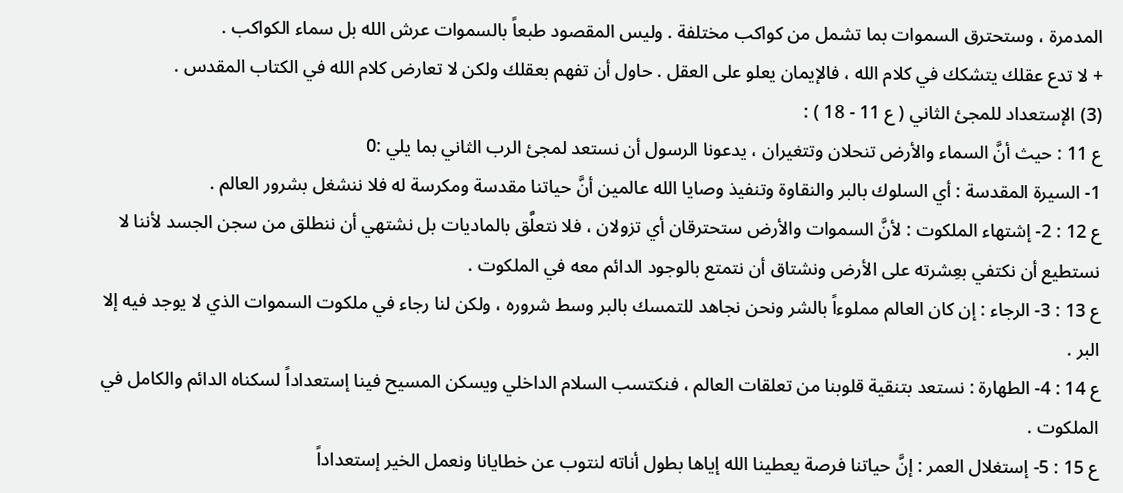المدمرة ، وستحترق السموات بما تشمل من كواكب مختلفة . وليس المقصود طبعاً بالسموات عرش الله بل سماء الكواكب .
+ لا تدع عقلك يتشكك في كلام الله ، فالإيمان يعلو على العقل . حاول أن تفهم بعقلك ولكن لا تعارض كلام الله في الكتاب المقدس .
(3) الإستعداد للمجئ الثاني ( ع 11 - 18 ) :
ع 11 : حيث أنَّ السماء والأرض تنحلان وتتغيران ، يدعونا الرسول أن نستعد لمجئ الرب الثاني بما يلي :0
1- السيرة المقدسة : أي السلوك بالبر والنقاوة وتنفيذ وصايا الله عالمين أنَّ حياتنا مقدسة ومكرسة له فلا ننشغل بشرور العالم .
ع 12 : 2- إشتهاء الملكوت : لأنَّ السموات والأرض ستحترقان أي تزولان ، فلا نتعلَّق بالماديات بل نشتهي أن ننطلق من سجن الجسد لأننا لا نستطيع أن نكتفي بعِشرته على الأرض ونشتاق أن نتمتع بالوجود الدائم معه في الملكوت .
ع 13 : 3- الرجاء : إن كان العالم مملوءاً بالشر ونحن نجاهد للتمسك بالبر وسط شروره ، ولكن لنا رجاء في ملكوت السموات الذي لا يوجد فيه إلا البر .
ع 14 : 4- الطهارة : نستعد بتنقية قلوبنا من تعلقات العالم ، فنكتسب السلام الداخلي ويسكن المسيح فينا إستعداداً لسكناه الدائم والكامل في الملكوت .
ع 15 : 5- إستغلال العمر : إنَّ حياتنا فرصة يعطينا الله إياها بطول أناته لنتوب عن خطايانا ونعمل الخير إستعداداً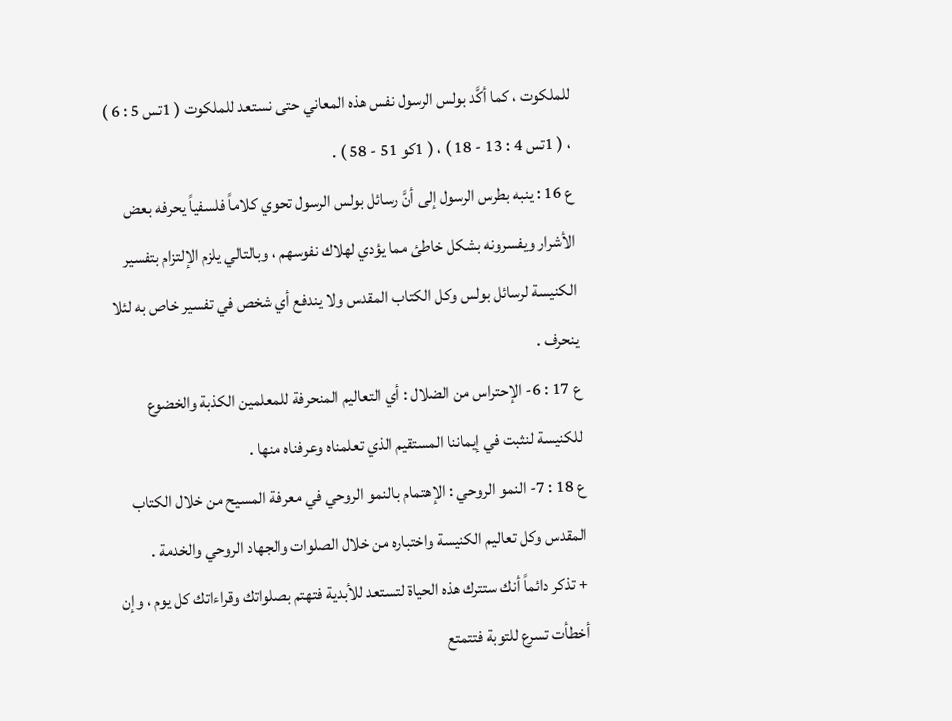للملكوت ، كما أكَّد بولس الرسول نفس هذه المعاني حتى نستعد للملكوت ( 1تس 5 : 6 ) ، ( 1تس 4 : 13 - 18 ) ، ( 1كو 51 - 58 ) .
ع 16 : ينبه بطرس الرسول إلى أنَّ رسائل بولس الرسول تحوي كلاماً فلسفياً يحرفه بعض الأشرار ويفسرونه بشكل خاطئ مما يؤدي لهلاك نفوسهم ، وبالتالي يلزم الإلتزام بتفسير الكنيسة لرسائل بولس وكل الكتاب المقدس ولا يندفع أي شخص في تفسير خاص به لئلا ينحرف .
ع 17 : 6- الإحتراس من الضلال : أي التعاليم المنحرفة للمعلمين الكذبة والخضوع للكنيسة لنثبت في إيماننا المستقيم الذي تعلمناه وعرفناه منها .
ع 18 : 7- النمو الروحي : الإهتمام بالنمو الروحي في معرفة المسيح من خلال الكتاب المقدس وكل تعاليم الكنيسة واختباره من خلال الصلوات والجهاد الروحي والخدمة .
+ تذكر دائماً أنك ستترك هذه الحياة لتستعد للأبدية فتهتم بصلواتك وقراءاتك كل يوم ، وإن أخطأت تسرع للتوبة فتتمتع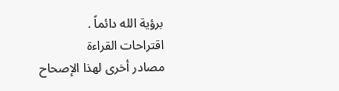برؤية الله دائماً .
اقتراحات القراءة
مصادر أخرى لهذا الإصحاح